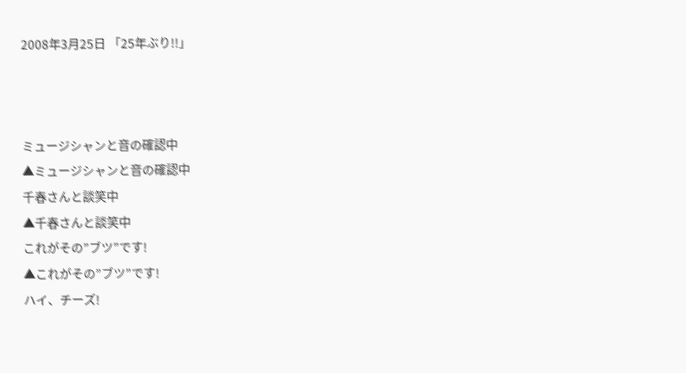2008年3月25日 「25年ぶり!!」



ミュージシャンと音の確認中
▲ミュージシャンと音の確認中
千春さんと談笑中
▲千春さんと談笑中
これがその”ブツ”です!
▲これがその”ブツ”です!
ハイ、チーズ!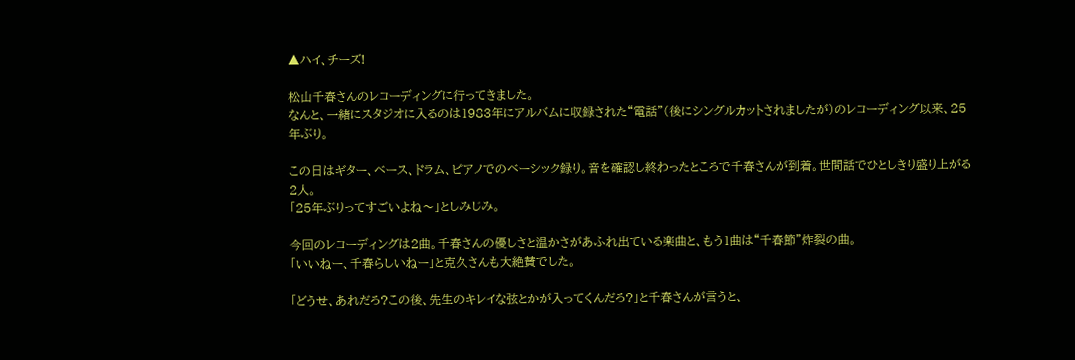▲ハイ、チーズ!

松山千春さんのレコーディングに行ってきました。
なんと、一緒にスタジオに入るのは1983年にアルバムに収録された“電話”(後にシングルカットされましたが)のレコーディング以来、25年ぶり。

この日はギター、ベース、ドラム、ピアノでのベーシック録り。音を確認し終わったところで千春さんが到着。世間話でひとしきり盛り上がる2人。
「25年ぶりってすごいよね〜」としみじみ。

今回のレコーディングは2曲。千春さんの優しさと温かさがあふれ出ている楽曲と、もう1曲は“千春節”炸裂の曲。
「いいねー、千春らしいねー」と克久さんも大絶賛でした。

「どうせ、あれだろ?この後、先生のキレイな弦とかが入ってくんだろ?」と千春さんが言うと、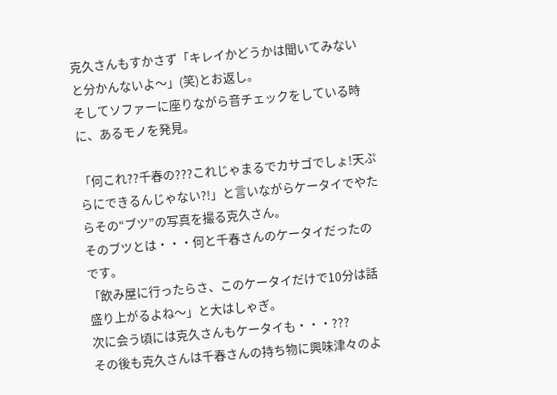克久さんもすかさず「キレイかどうかは聞いてみないと分かんないよ〜」(笑)とお返し。
そしてソファーに座りながら音チェックをしている時に、あるモノを発見。

「何これ??千春の???これじゃまるでカサゴでしょ!天ぷらにできるんじゃない?!」と言いながらケータイでやたらその“ブツ”の写真を撮る克久さん。
そのブツとは・・・何と千春さんのケータイだったのです。
「飲み屋に行ったらさ、このケータイだけで10分は話盛り上がるよね〜」と大はしゃぎ。
次に会う頃には克久さんもケータイも・・・???
その後も克久さんは千春さんの持ち物に興味津々のよ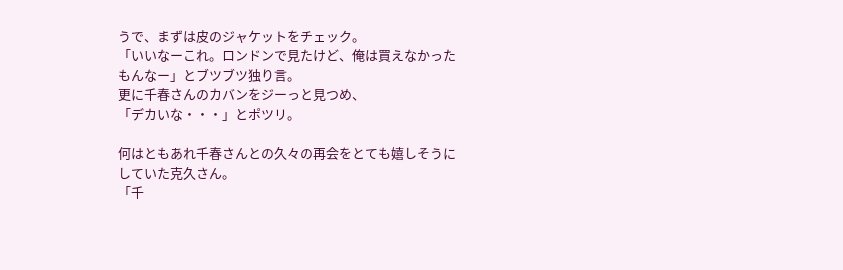うで、まずは皮のジャケットをチェック。
「いいなーこれ。ロンドンで見たけど、俺は買えなかったもんなー」とブツブツ独り言。
更に千春さんのカバンをジーっと見つめ、
「デカいな・・・」とポツリ。

何はともあれ千春さんとの久々の再会をとても嬉しそうにしていた克久さん。
「千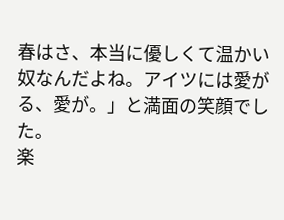春はさ、本当に優しくて温かい奴なんだよね。アイツには愛がる、愛が。」と満面の笑顔でした。
楽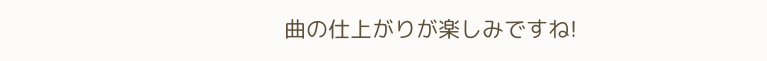曲の仕上がりが楽しみですね!